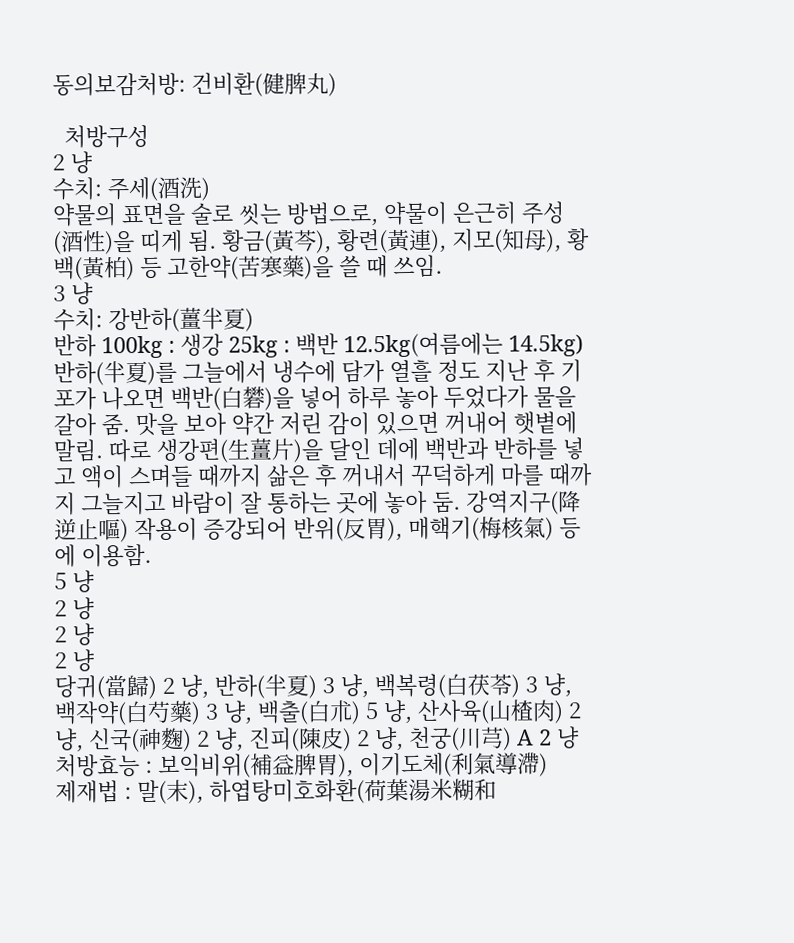동의보감처방: 건비환(健脾丸)

  처방구성
2 냥
수치: 주세(酒洗)
약물의 표면을 술로 씻는 방법으로, 약물이 은근히 주성(酒性)을 띠게 됨. 황금(黃芩), 황련(黃連), 지모(知母), 황백(黃柏) 등 고한약(苦寒藥)을 쓸 때 쓰임.
3 냥
수치: 강반하(薑半夏)
반하 100kg : 생강 25kg : 백반 12.5kg(여름에는 14.5kg)
반하(半夏)를 그늘에서 냉수에 담가 열흘 정도 지난 후 기포가 나오면 백반(白礬)을 넣어 하루 놓아 두었다가 물을 갈아 줌. 맛을 보아 약간 저린 감이 있으면 꺼내어 햇볕에 말림. 따로 생강편(生薑片)을 달인 데에 백반과 반하를 넣고 액이 스며들 때까지 삶은 후 꺼내서 꾸덕하게 마를 때까지 그늘지고 바람이 잘 통하는 곳에 놓아 둠. 강역지구(降逆止嘔) 작용이 증강되어 반위(反胃), 매핵기(梅核氣) 등에 이용함.
5 냥
2 냥
2 냥
2 냥
당귀(當歸) 2 냥, 반하(半夏) 3 냥, 백복령(白茯苓) 3 냥, 백작약(白芍藥) 3 냥, 백출(白朮) 5 냥, 산사육(山楂肉) 2 냥, 신국(神麴) 2 냥, 진피(陳皮) 2 냥, 천궁(川芎) A 2 냥
처방효능 : 보익비위(補益脾胃), 이기도체(利氣導滯)
제재법 : 말(末), 하엽탕미호화환(荷葉湯米糊和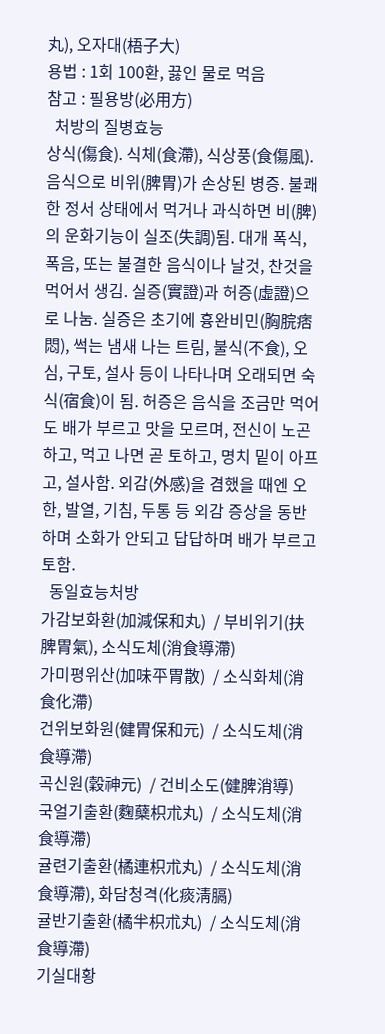丸), 오자대(梧子大)
용법 : 1회 100환, 끓인 물로 먹음
참고 : 필용방(必用方)
  처방의 질병효능
상식(傷食). 식체(食滯), 식상풍(食傷風). 음식으로 비위(脾胃)가 손상된 병증. 불쾌한 정서 상태에서 먹거나 과식하면 비(脾)의 운화기능이 실조(失調)됨. 대개 폭식, 폭음, 또는 불결한 음식이나 날것, 찬것을 먹어서 생김. 실증(實證)과 허증(虛證)으로 나눔. 실증은 초기에 흉완비민(胸脘痞悶), 썩는 냄새 나는 트림, 불식(不食), 오심, 구토, 설사 등이 나타나며 오래되면 숙식(宿食)이 됨. 허증은 음식을 조금만 먹어도 배가 부르고 맛을 모르며, 전신이 노곤하고, 먹고 나면 곧 토하고, 명치 밑이 아프고, 설사함. 외감(外感)을 겸했을 때엔 오한, 발열, 기침, 두통 등 외감 증상을 동반하며 소화가 안되고 답답하며 배가 부르고 토함.
  동일효능처방
가감보화환(加減保和丸)  / 부비위기(扶脾胃氣), 소식도체(消食導滯)
가미평위산(加味平胃散)  / 소식화체(消食化滯)
건위보화원(健胃保和元)  / 소식도체(消食導滯)
곡신원(穀神元)  / 건비소도(健脾消導)
국얼기출환(麴蘖枳朮丸)  / 소식도체(消食導滯)
귤련기출환(橘連枳朮丸)  / 소식도체(消食導滯), 화담청격(化痰淸膈)
귤반기출환(橘半枳朮丸)  / 소식도체(消食導滯)
기실대황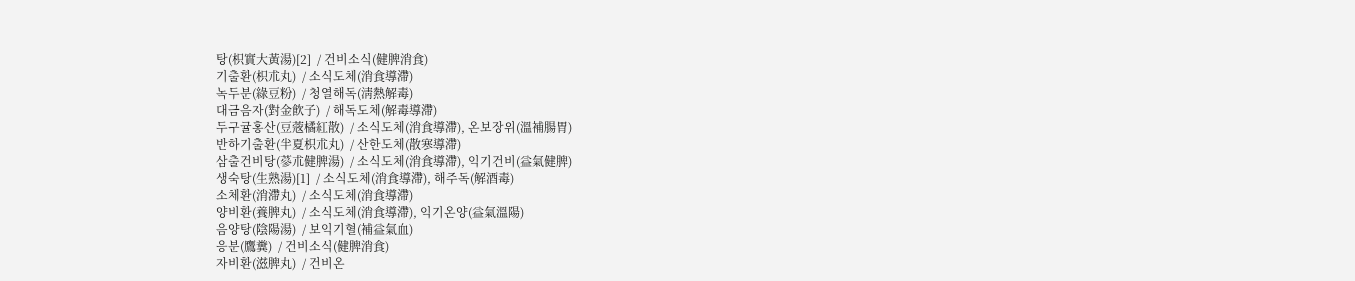탕(枳實大黃湯)[2]  / 건비소식(健脾消食)
기출환(枳朮丸)  / 소식도체(消食導滯)
녹두분(綠豆粉)  / 청열해독(淸熱解毒)
대금음자(對金飮子)  / 해독도체(解毒導滯)
두구귤홍산(豆蔲橘紅散)  / 소식도체(消食導滯), 온보장위(溫補腸胃)
반하기출환(半夏枳朮丸)  / 산한도체(散寒導滯)
삼출건비탕(蔘朮健脾湯)  / 소식도체(消食導滯), 익기건비(益氣健脾)
생숙탕(生熟湯)[1]  / 소식도체(消食導滯), 해주독(解酒毒)
소체환(消滯丸)  / 소식도체(消食導滯)
양비환(養脾丸)  / 소식도체(消食導滯), 익기온양(益氣溫陽)
음양탕(陰陽湯)  / 보익기혈(補益氣血)
응분(鷹糞)  / 건비소식(健脾消食)
자비환(滋脾丸)  / 건비온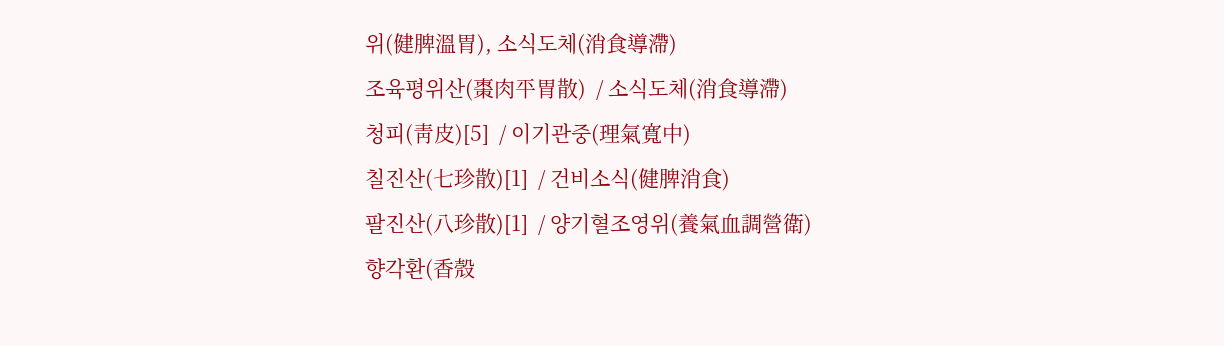위(健脾溫胃), 소식도체(消食導滯)
조육평위산(棗肉平胃散)  / 소식도체(消食導滯)
청피(靑皮)[5]  / 이기관중(理氣寬中)
칠진산(七珍散)[1]  / 건비소식(健脾消食)
팔진산(八珍散)[1]  / 양기혈조영위(養氣血調營衛)
향각환(香殼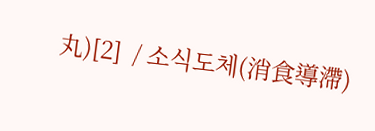丸)[2]  / 소식도체(消食導滯)